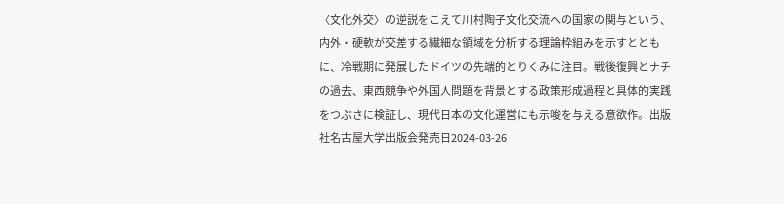〈文化外交〉の逆説をこえて川村陶子文化交流への国家の関与という、内外・硬軟が交差する繊細な領域を分析する理論枠組みを示すとともに、冷戦期に発展したドイツの先端的とりくみに注目。戦後復興とナチの過去、東西競争や外国人問題を背景とする政策形成過程と具体的実践をつぶさに検証し、現代日本の文化運営にも示唆を与える意欲作。出版社名古屋大学出版会発売日2024-03-26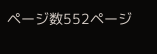ページ数552ページ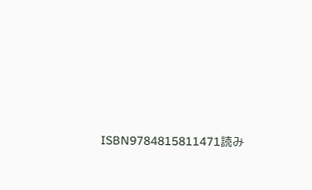ISBN9784815811471読み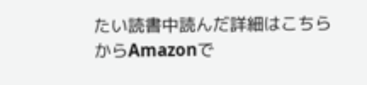たい読書中読んだ詳細はこちらからAmazonで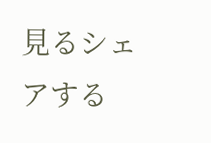見るシェアする